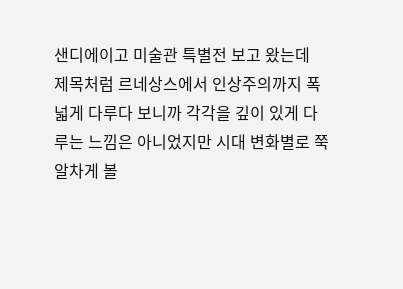샌디에이고 미술관 특별전 보고 왔는데
제목처럼 르네상스에서 인상주의까지 폭넓게 다루다 보니까 각각을 깊이 있게 다루는 느낌은 아니었지만 시대 변화별로 쭉 알차게 볼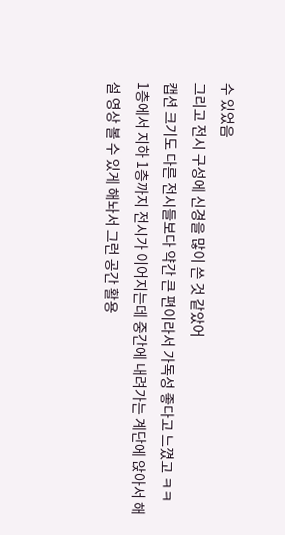수 있었음
그리고 전시 구성에 신경을 많이 쓴 것 같았어
캡션 크기도 다른 전시들보다 약간 큰 편이라서 가독성 좋다고 느꼈고 ㅋㅋ
1층에서 지하 1층까지 전시가 이어지는데 중간에 내려가는 계단에 앉아서 해설 영상 볼 수 있게 해놔서 그런 공간 활용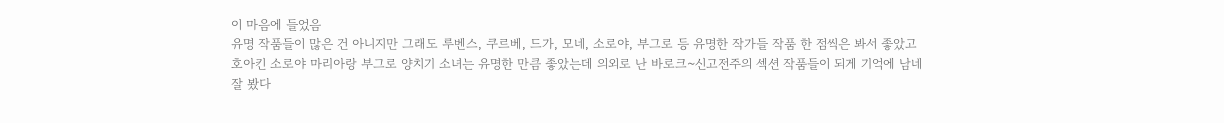이 마음에 들었음
유명 작품들이 많은 건 아니지만 그래도 루벤스, 쿠르베, 드가, 모네, 소로야, 부그로 등 유명한 작가들 작품 한 점씩은 봐서 좋았고
호아킨 소로야 마리아랑 부그로 양치기 소녀는 유명한 만큼 좋았는데 의외로 난 바로크~신고전주의 섹션 작품들이 되게 기억에 남네
잘 봤다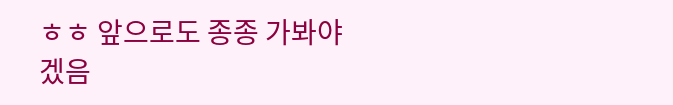ㅎㅎ 앞으로도 종종 가봐야겠음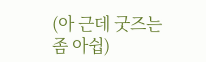(아 근데 굿즈는 좀 아쉽)